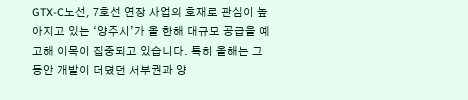GTX-C노선, 7호선 연장 사업의 호재로 관심이 높아지고 있는 ‘양주시’가 올 한해 대규모 공급을 예고해 이목이 집중되고 있습니다. 특히 올해는 그동안 개발이 더뎠던 서부권과 양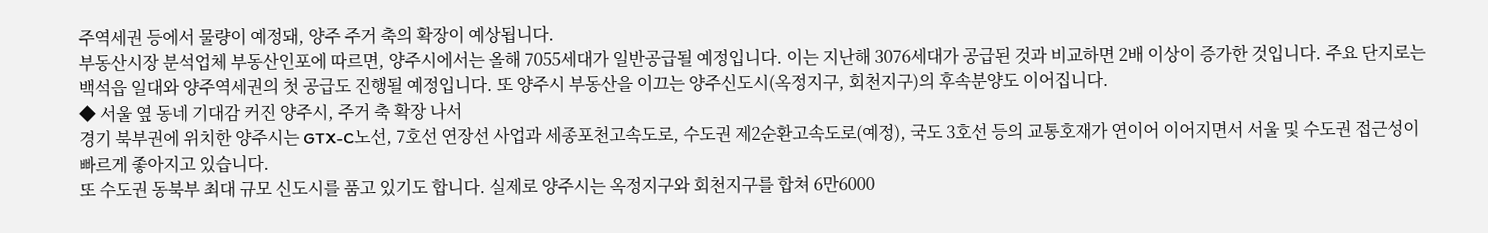주역세권 등에서 물량이 예정돼, 양주 주거 축의 확장이 예상됩니다.
부동산시장 분석업체 부동산인포에 따르면, 양주시에서는 올해 7055세대가 일반공급될 예정입니다. 이는 지난해 3076세대가 공급된 것과 비교하면 2배 이상이 증가한 것입니다. 주요 단지로는 백석읍 일대와 양주역세권의 첫 공급도 진행될 예정입니다. 또 양주시 부동산을 이끄는 양주신도시(옥정지구, 회천지구)의 후속분양도 이어집니다.
◆ 서울 옆 동네 기대감 커진 양주시, 주거 축 확장 나서
경기 북부권에 위치한 양주시는 GTX-C노선, 7호선 연장선 사업과 세종포천고속도로, 수도권 제2순환고속도로(예정), 국도 3호선 등의 교통호재가 연이어 이어지면서 서울 및 수도권 접근성이 빠르게 좋아지고 있습니다.
또 수도권 동북부 최대 규모 신도시를 품고 있기도 합니다. 실제로 양주시는 옥정지구와 회천지구를 합쳐 6만6000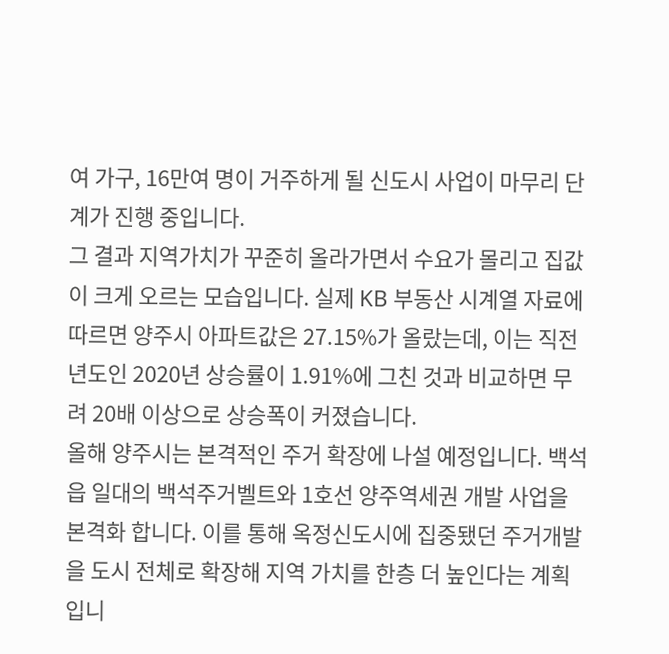여 가구, 16만여 명이 거주하게 될 신도시 사업이 마무리 단계가 진행 중입니다.
그 결과 지역가치가 꾸준히 올라가면서 수요가 몰리고 집값이 크게 오르는 모습입니다. 실제 KB 부동산 시계열 자료에 따르면 양주시 아파트값은 27.15%가 올랐는데, 이는 직전년도인 2020년 상승률이 1.91%에 그친 것과 비교하면 무려 20배 이상으로 상승폭이 커졌습니다.
올해 양주시는 본격적인 주거 확장에 나설 예정입니다. 백석읍 일대의 백석주거벨트와 1호선 양주역세권 개발 사업을 본격화 합니다. 이를 통해 옥정신도시에 집중됐던 주거개발을 도시 전체로 확장해 지역 가치를 한층 더 높인다는 계획입니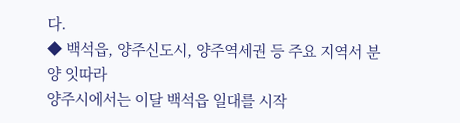다.
◆ 백석읍, 양주신도시, 양주역세권 등 주요 지역서 분양 잇따라
양주시에서는 이달 백석읍 일대를 시작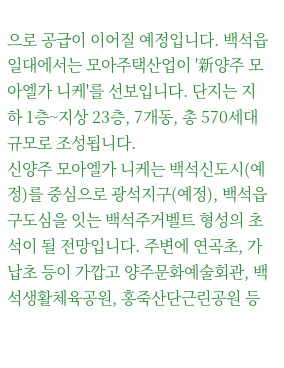으로 공급이 이어질 예정입니다. 백석읍 일대에서는 모아주택산업이 '新양주 모아엘가 니케'를 선보입니다. 단지는 지하 1층~지상 23층, 7개동, 총 570세대 규모로 조성됩니다.
신양주 모아엘가 니케는 백석신도시(예정)를 중심으로 광석지구(예정), 백석읍 구도심을 잇는 백석주거벨트 형성의 초석이 될 전망입니다. 주변에 연곡초, 가납초 등이 가깝고 양주문화예술회관, 백석생활체육공원, 홍죽산단근린공원 등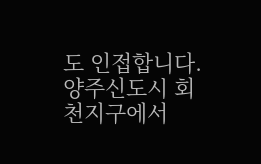도 인접합니다.
양주신도시 회천지구에서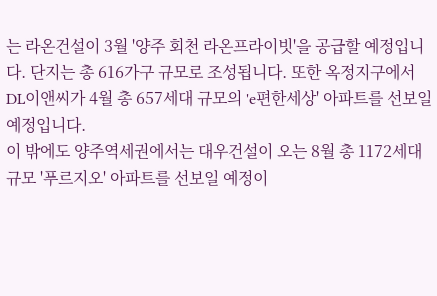는 라온건설이 3월 '양주 회천 라온프라이빗'을 공급할 예정입니다. 단지는 총 616가구 규모로 조성됩니다. 또한 옥정지구에서 DL이앤씨가 4월 총 657세대 규모의 'e편한세상' 아파트를 선보일 예정입니다.
이 밖에도 양주역세권에서는 대우건설이 오는 8월 총 1172세대 규모 '푸르지오' 아파트를 선보일 예정이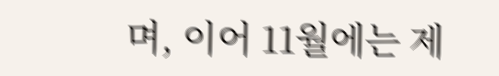며, 이어 11월에는 제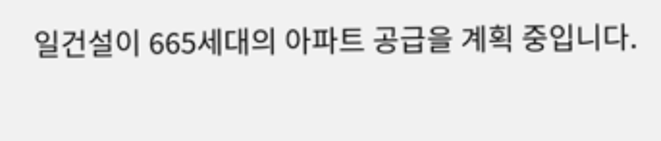일건설이 665세대의 아파트 공급을 계획 중입니다.